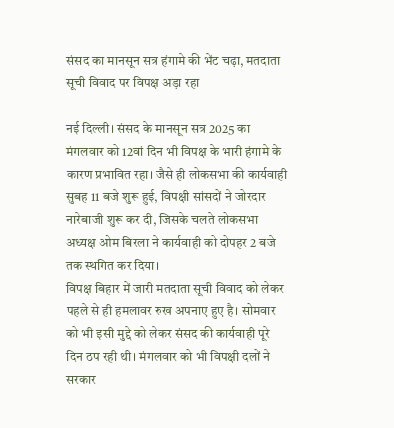संसद का मानसून सत्र हंगामे की भेंट चढ़ा, मतदाता सूची विवाद पर विपक्ष अड़ा रहा

नई दिल्ली। संसद के मानसून सत्र 2025 का मंगलवार को 12वां दिन भी विपक्ष के भारी हंगामे के कारण प्रभावित रहा। जैसे ही लोकसभा की कार्यवाही सुबह 11 बजे शुरू हुई, विपक्षी सांसदों ने जोरदार नारेबाजी शुरू कर दी, जिसके चलते लोकसभा अध्यक्ष ओम बिरला ने कार्यवाही को दोपहर 2 बजे तक स्थगित कर दिया।
विपक्ष बिहार में जारी मतदाता सूची विवाद को लेकर पहले से ही हमलावर रुख अपनाए हुए है। सोमवार को भी इसी मुद्दे को लेकर संसद की कार्यवाही पूरे दिन ठप रही थी। मंगलवार को भी विपक्षी दलों ने सरकार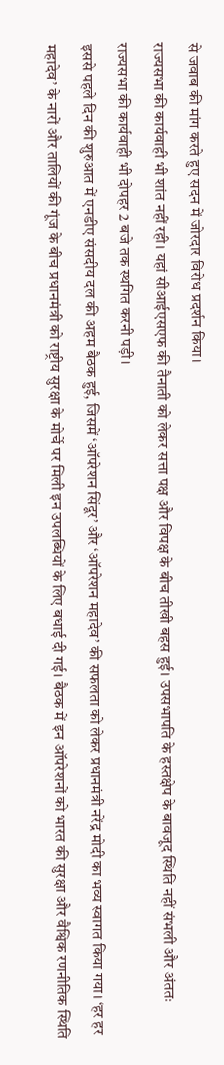से जवाब की मांग करते हुए सदन में जोरदार विरोध प्रदर्शन किया।
राज्यसभा की कार्यवाही भी शांत नहीं रही। यहां सीआईएसएफ की तैनाती को लेकर सत्ता पक्ष और विपक्ष के बीच तीखी बहस हुई। उपसभापति के हस्तक्षेप के बावजूद स्थिति नहीं संभली और अंततः राज्यसभा की कार्यवाही भी दोपहर 2 बजे तक स्थगित करनी पड़ी।
इससे पहले दिन की शुरुआत में एनडीए संसदीय दल की अहम बैठक हुई, जिसमें ‘ऑपरेशन सिंदूर’ और ‘ऑपरेशन महादेव’ की सफलता को लेकर प्रधानमंत्री नरेंद्र मोदी का भव्य स्वागत किया गया। ‘हर हर महादेव’ के नारों और तालियों की गूंज के बीच प्रधानमंत्री को राष्ट्रीय सुरक्षा के मोर्चे पर मिली इन उपलब्धियों के लिए बधाई दी गई। बैठक में इन ऑपरेशनों को भारत की सुरक्षा और वैश्विक रणनीतिक स्थिति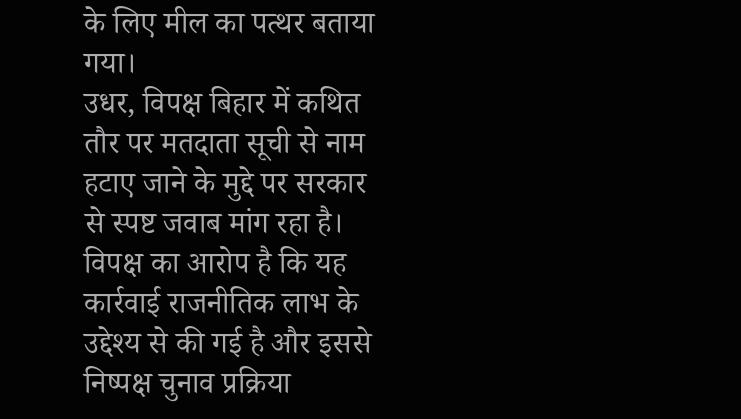के लिए मील का पत्थर बताया गया।
उधर, विपक्ष बिहार में कथित तौर पर मतदाता सूची से नाम हटाए जाने के मुद्दे पर सरकार से स्पष्ट जवाब मांग रहा है। विपक्ष का आरोप है कि यह कार्रवाई राजनीतिक लाभ के उद्देश्य से की गई है और इससे निष्पक्ष चुनाव प्रक्रिया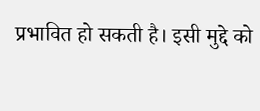प्रभावित हो सकती है। इसी मुद्दे को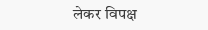लेकर विपक्ष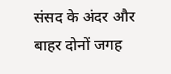संसद के अंदर और बाहर दोनों जगह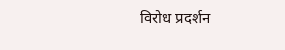विरोध प्रदर्शन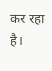कर रहा है।